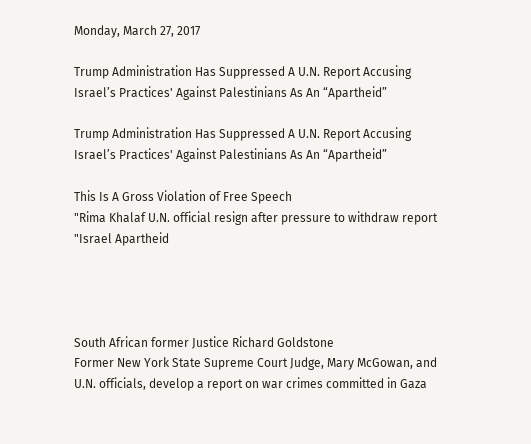Monday, March 27, 2017

Trump Administration Has Suppressed A U.N. Report Accusing Israel’s Practices' Against Palestinians As An “Apartheid”

Trump Administration Has Suppressed A U.N. Report Accusing Israel’s Practices' Against Palestinians As An “Apartheid”

This Is A Gross Violation of Free Speech
"Rima Khalaf U.N. official resign after pressure to withdraw report "Israel Apartheid




South African former Justice Richard Goldstone
Former New York State Supreme Court Judge, Mary McGowan, and U.N. officials, develop a report on war crimes committed in Gaza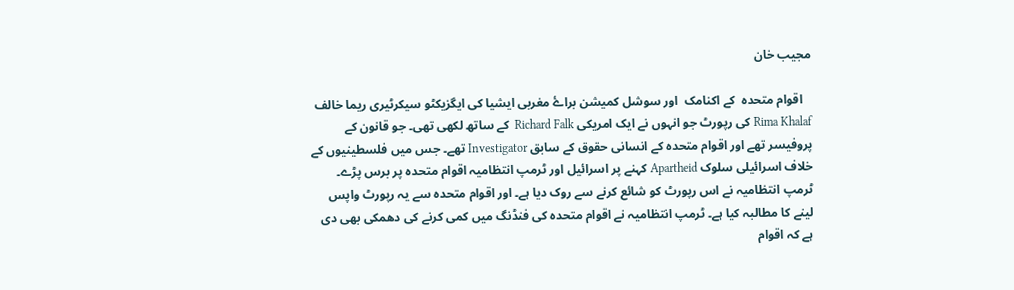مجیب خان

   اقوام متحدہ  کے اکنامک  اور سوشل کمیشن براۓ مغربی ایشیا کی ایگزیکٹو سیکرٹیری ریما خالف Rima Khalaf کی رپورٹ جو انہوں نے ایک امریکی Richard Falk  کے ساتھ لکھی تھی۔ جو قانون کے پروفیسر تھے اور اقوام متحدہ کے انسانی حقوق کے سابق Investigator تھے۔ جس میں فلسطینیوں کے خلاف اسرائیلی سلوک Apartheid کہنے پر اسرائیل اور ٹرمپ انتظامیہ اقوام متحدہ پر برس پڑے۔ ٹرمپ انتظامیہ نے اس رپورٹ کو شائع کرنے سے روک دیا ہے۔ اور اقوام متحدہ سے یہ رپورٹ واپس لینے کا مطالبہ کیا ہے۔ ٹرمپ انتظامیہ نے اقوام متحدہ کی فنڈنگ میں کمی کرنے کی دھمکی بھی دی ہے کہ اقوام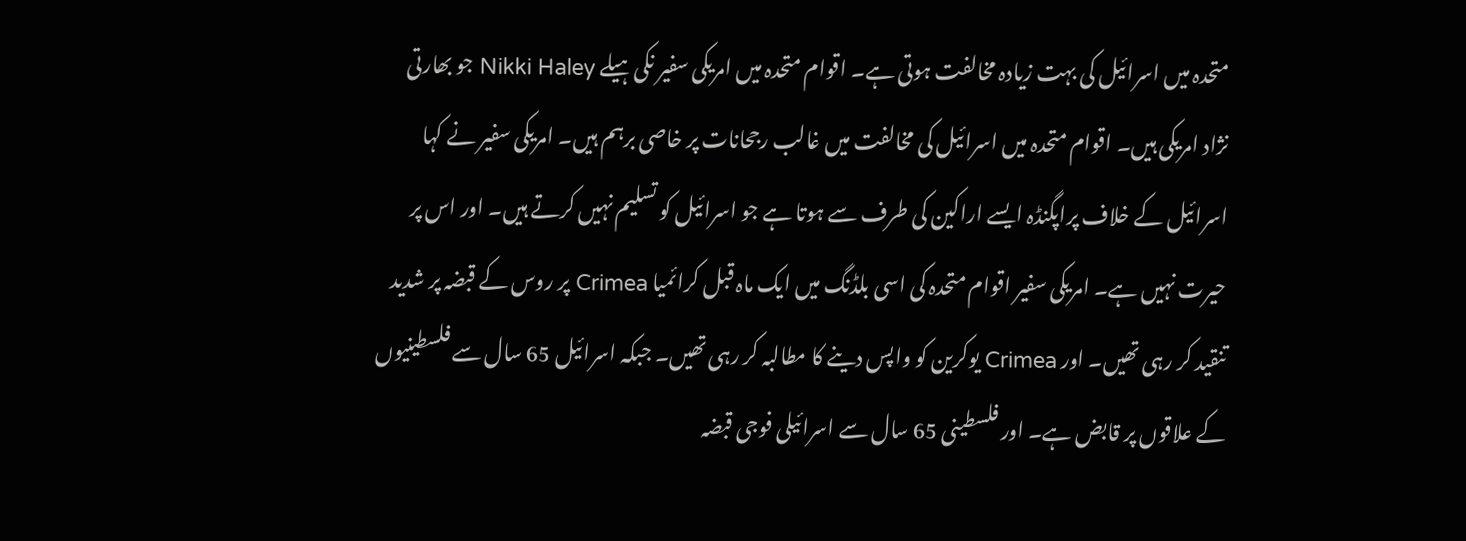متحدہ میں اسرائیل کی بہت زیادہ مخالفت ہوتی ہے۔ اقوام متحدہ میں امریکی سفیر نکی ہیلے Nikki Haley جو بھارتی نژاد امریکی ہیں۔ اقوام متحدہ میں اسرائیل کی مخالفت میں غالب رجحانات پر خاصی برہم ہیں۔ امریکی سفیر نے کہا اسرائیل کے خلاف پراپگنڈہ ایسے اراکین کی طرف سے ہوتا ہے جو اسرائیل کو تسلیم نہیں کرتے ہیں۔ اور اس پر حیرت نہیں ہے۔ امریکی سفیر اقوام متحدہ کی اسی بلڈنگ میں ایک ماہ قبل کرائمیا Crimea پر روس کے قبضہ پر شدید تنقید کر رہی تھیں۔ اور Crimea یوکرین کو واپس دینے کا مطالبہ کر رہی تھیں۔ جبکہ اسرائیل 65 سال سے فلسطینیوں کے علاقوں پر قابض ہے۔ اور فلسطینی 65 سال سے اسرائیلی فوجی قبضہ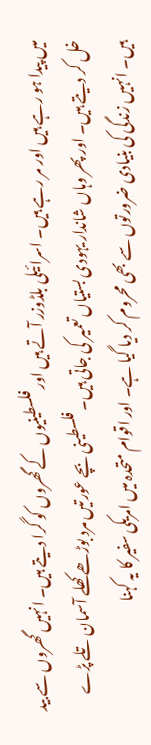میں پیدا ہو رہے ہیں اور مر رہے ہیں۔ اسرائیلی بلڈوزر آتے ہیں اور فلسطینیوں کے گھروں کو گرا دیتے ہیں۔ انہیں گھروں سے بید خل کر دیتے ہیں۔ اور پھر وہاں شاندار یہودی بستیاں تعمیر کی جاتی ہیں۔ فلسطینی بچے عورتیں مرد بوڑھے کھلے آسمان تلے پڑے ہیں۔ انہیں زندگی کی بنیادی ضرورتوں سے بھی محروم کر دیا گیا ہے۔ اور اقوام متحدہ میں امریکی سفیر کا یہ کہنا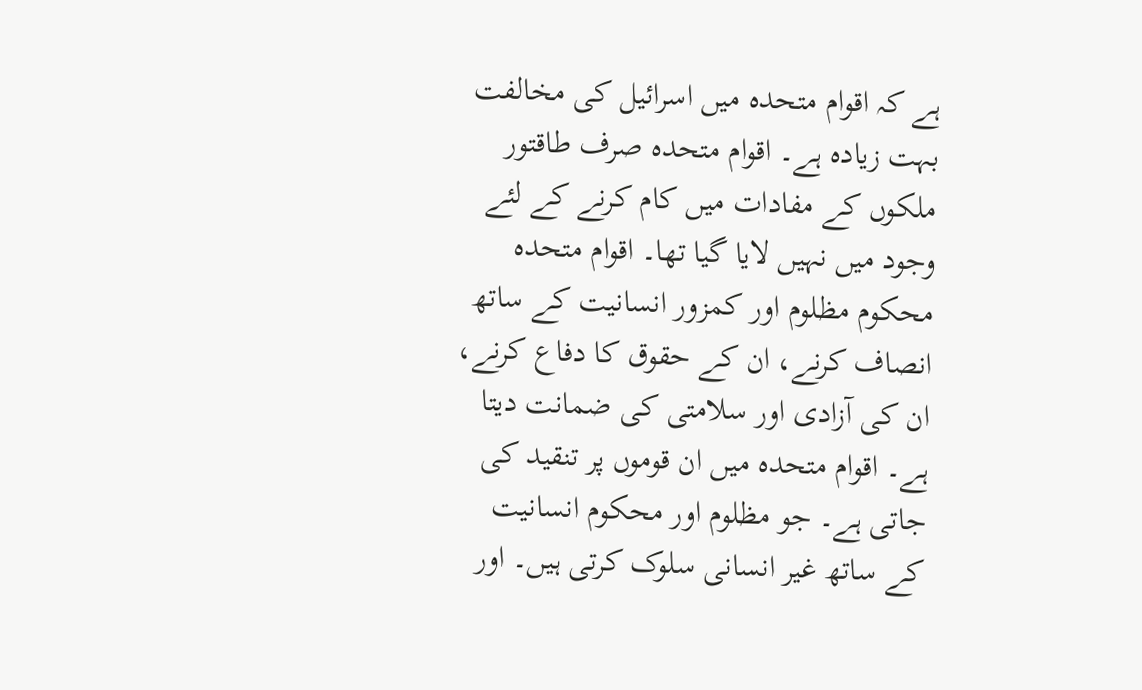ہے کہ اقوام متحدہ میں اسرائیل کی مخالفت بہت زیادہ ہے۔ اقوام متحدہ صرف طاقتور ملکوں کے مفادات میں کام کرنے کے لئے وجود میں نہیں لایا گیا تھا۔ اقوام متحدہ محکوم مظلوم اور کمزور انسانیت کے ساتھ انصاف کرنے، ان کے حقوق کا دفاع کرنے، ان کی آزادی اور سلامتی کی ضمانت دیتا ہے۔ اقوام متحدہ میں ان قوموں پر تنقید کی جاتی ہے۔ جو مظلوم اور محکوم انسانیت کے ساتھ غیر انسانی سلوک کرتی ہیں۔ اور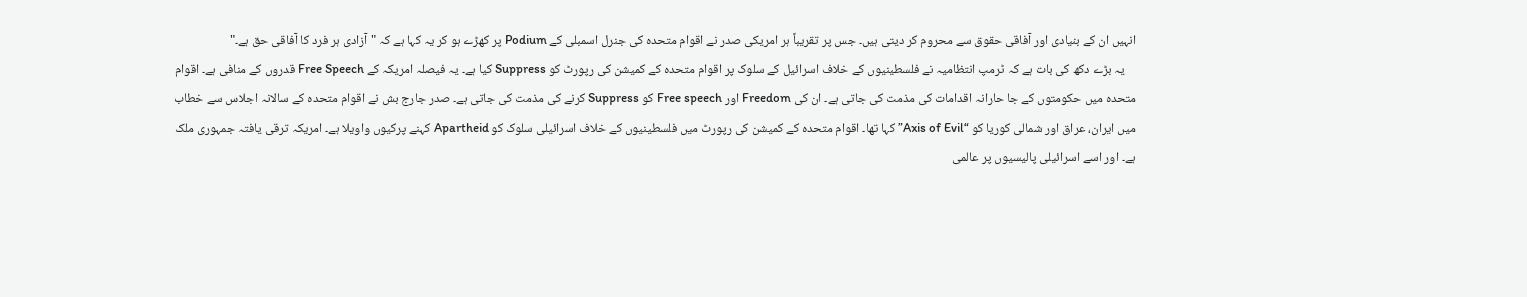انہیں ان کے بنیادی اور آفاقی حقوق سے محروم کر دیتی ہیں۔ جس پر تقریباً ہر امریکی صدر نے اقوام متحدہ کی جنرل اسمبلی کے Podium پر کھڑے ہو کر یہ کہا ہے کہ "آزادی ہر فرد کا آفاقی حق ہے۔"
    یہ بڑے دکھ کی بات ہے کہ ٹرمپ انتظامیہ نے فلسطینیوں کے خلاف اسرائیل کے سلوک پر اقوام متحدہ کے کمیشن کی رپورٹ کو Suppress کیا ہے۔ یہ فیصلہ امریکہ کے Free Speech قدروں کے منافی ہے۔ اقوام متحدہ میں حکومتوں کے جا حارانہ اقدامات کی مذمت کی جاتی ہے۔ ان کی Freedom اور Free speech کو Suppress کرنے کی مذمت کی جاتی ہے۔ صدر جارج بش نے اقوام متحدہ کے سالانہ اجلاس سے خطاب میں ایران، عراق اور شمالی کوریا کو “Axis of Evil” کہا تھا۔ اقوام متحدہ کے کمیشن کی رپورٹ میں فلسطینیوں کے خلاف اسرائیلی سلوک کو Apartheid کہنے پرکیوں واویلا ہے۔ امریکہ ترقی یافتہ جمہوری ملک ہے۔ اور اسے اسرائیلی پالیسیوں پر عالمی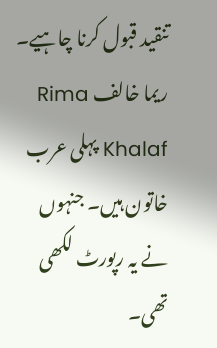تنقید قبول کرنا چاہیے۔ ریما خالف Rima Khalaf پہلی عرب خاتون ہیں۔ جنہوں نے یہ رپورٹ لکھی تھی۔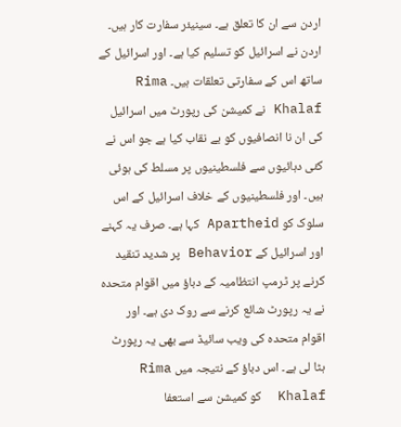اردن سے ان کا تعلق ہے۔ سینیئر سفارت کار ہیں۔ اردن نے اسرائیل کو تسلیم کیا ہے۔ اور اسرائیل کے ساتھ اس کے سفارتی تعلقات ہیں۔ Rima Khalaf نے کمیشن کی رپورٹ میں اسرائیل کی ان نا انصافیوں کو بے نقاب کیا ہے جو اس نے کئی دہائیوں سے فلسطینیوں پر مسلط کی ہوئی ہیں۔ اور فلسطینیوں کے خلاف اسرائیل کے اس سلوک کو Apartheid کہا ہے۔ صرف یہ کہنے اور اسرائیل کے Behavior پر شدید تنقید کرنے پر ٹرمپ انتظامیہ کے دباؤ میں اقوام متحدہ نے یہ رپورٹ شائع کرنے سے روک دی ہے۔ اور اقوام متحدہ کی ویب سائیڈ سے بھی یہ رپورٹ ہٹا لی ہے۔ اس دباؤ کے نتیجہ میں Rima Khalaf  کو کمیشن سے استعفا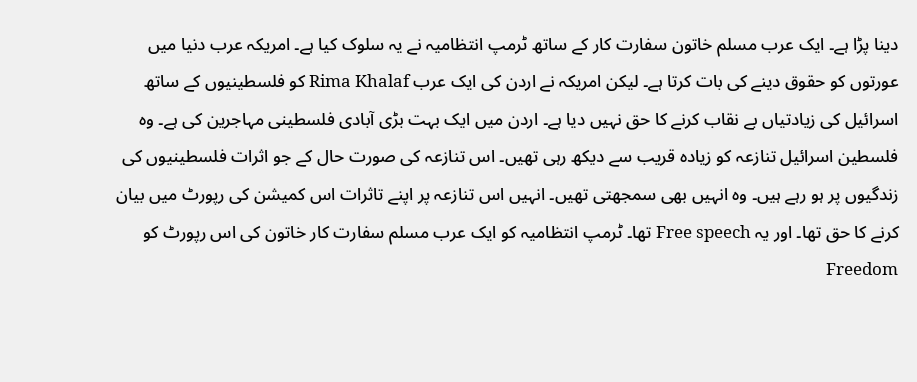دینا پڑا ہے۔ ایک عرب مسلم خاتون سفارت کار کے ساتھ ٹرمپ انتظامیہ نے یہ سلوک کیا ہے۔ امریکہ عرب دنیا میں عورتوں کو حقوق دینے کی بات کرتا ہے۔ لیکن امریکہ نے اردن کی ایک عرب Rima Khalaf کو فلسطینیوں کے ساتھ اسرائیل کی زیادتیاں بے نقاب کرنے کا حق نہیں دیا ہے۔ اردن میں ایک بہت بڑی آبادی فلسطینی مہاجرین کی ہے۔ وہ فلسطین اسرائیل تنازعہ کو زیادہ قریب سے دیکھ رہی تھیں۔ اس تنازعہ کی صورت حال کے جو اثرات فلسطینیوں کی زندگیوں پر ہو رہے ہیں۔ وہ انہیں بھی سمجھتی تھیں۔ انہیں اس تنازعہ پر اپنے تاثرات اس کمیشن کی رپورٹ میں بیان کرنے کا حق تھا۔ اور یہ Free speech تھا۔ ٹرمپ انتظامیہ کو ایک عرب مسلم سفارت کار خاتون کی اس رپورٹ کو Freedom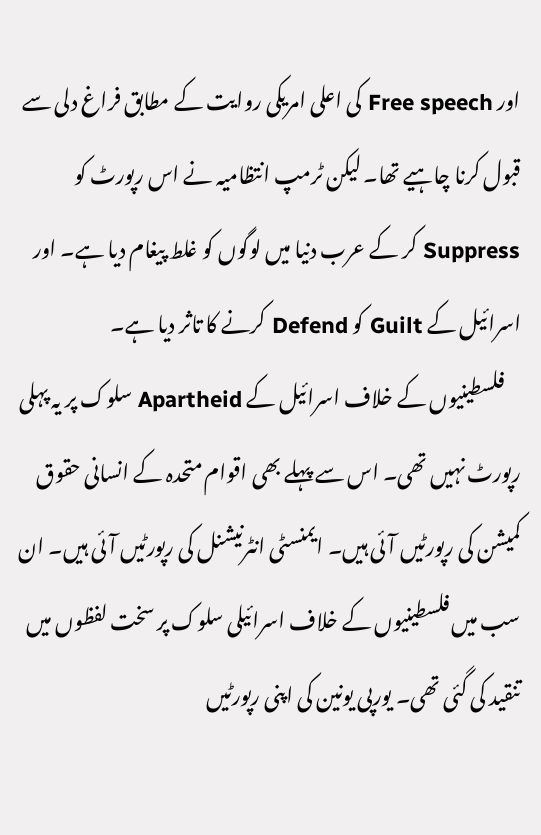اور Free speech کی اعلی امریکی روایت کے مطابق فراغ دلی سے قبول کرنا چاہیے تھا۔ لیکن ٹرمپ انتظامیہ نے اس رپورٹ کو Suppress کر کے عرب دنیا میں لوگوں کو غلط پیغام دیا ہے۔ اور اسرائیل کے Guilt کو Defend کرنے کا تاثر دیا ہے۔
    فلسطینیوں کے خلاف اسرائیل کے Apartheid سلوک پر یہ پہلی رپورٹ نہیں تھی۔ اس سے پہلے بھی اقوام متحدہ کے انسانی حقوق کمیشن کی رپورٹیں آئی ہیں۔ ایمنسٹی انٹرنیشنل کی رپورٹیں آئی ہیں۔ ان سب میں فلسطینیوں کے خلاف اسرائیلی سلوک پر سخت لفظوں میں تنقید کی گئی تھی۔ یورپی یونین کی اپنی رپورٹیں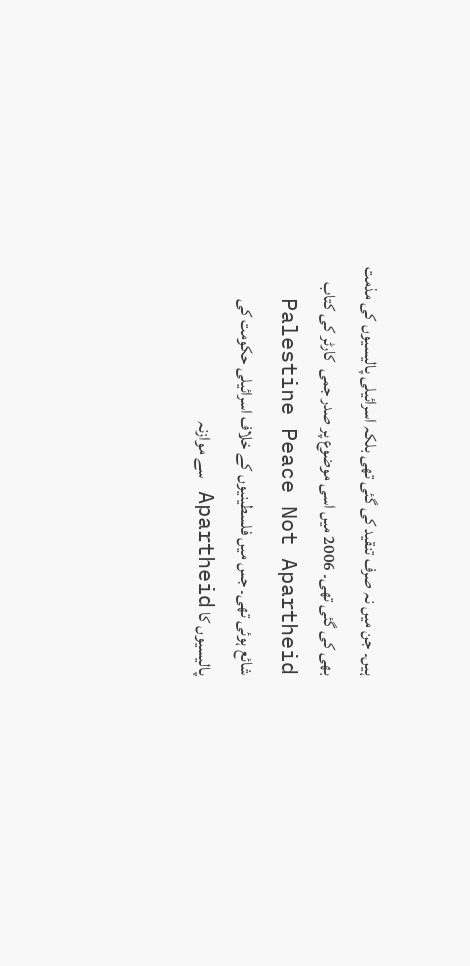ہیں۔ جن میں نہ صرف تنقید کی گئی تھی بلکہ اسرائیلی پالیسیوں کی مذمت بھی کی گئی تھی۔ 2006 میں اسی موضوع پر صدر جمی  کارٹر کی کتاب Palestine Peace Not Apartheid   شائع ہوئی تھی۔ جس میں فلسطینیوں کے خلاف اسرائیلی حکومت کی پالیسیوں کا Apartheid سے موازنہ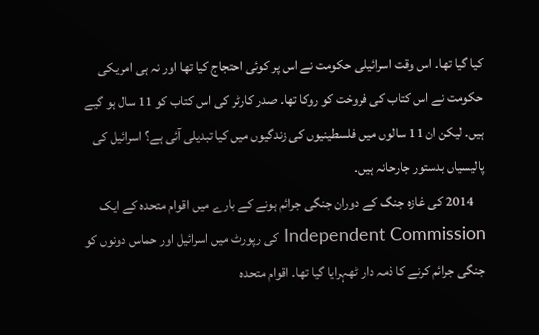کیا گیا تھا۔ اس وقت اسرائیلی حکومت نے اس پر کوئی احتجاج کیا تھا اور نہ ہی امریکی حکومت نے اس کتاب کی فروخت کو روکا تھا۔ صدر کارٹر کی اس کتاب کو 11 سال ہو گیے ہیں۔ لیکن ان 11 سالوں میں فلسطینیوں کی زندگیوں میں کیا تبدیلی آئی ہے؟ اسرائیل کی پالیسیاں بدستور جارحانہ ہیں۔
    2014 کی غازہ جنگ کے دوران جنگی جرائم ہونے کے بارے میں اقوام متحدہ کے ایک Independent Commission کی رپورٹ میں اسرائیل اور حماس دونوں کو جنگی جرائم کرنے کا ذمہ دار ٹھہرایا گیا تھا۔ اقوام متحدہ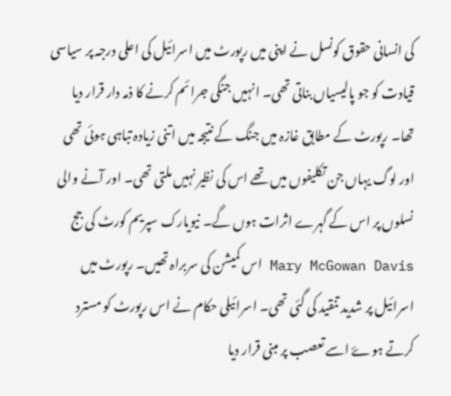کی انسانی حقوق کونسل نے اپنی میں رپورٹ میں اسرائیل کی اعلی درجہ پر سیاسی قیادت کو جو پالیسیاں بناتی تھی۔ انہیں جنگی جرائم کرنے کا ذمہ دار قرار دیا تھا۔ رپورٹ کے مطابق غازہ میں جنگ کے نتیجہ میں اتنی زیادہ تباہی ہوئی تھی اور لوگ یہاں جن تکلیفوں میں تھے اس کی نظیر نہیں ملتی تھی۔ اور آنے والی نسلوں پر اس کے گہرے اثرات ہوں گے۔ نیویارک سپریم کورٹ کی جج Mary McGowan Davis اس کمیشن کی سربراہ تھیں۔ رپورٹ میں اسرائیل پر شدید تنقید کی گئی تھی۔ اسرائیلی حکام نے اس رپورٹ کو مسترد کرتے ہوۓ اسے تعصب پر مبنی قرار دیا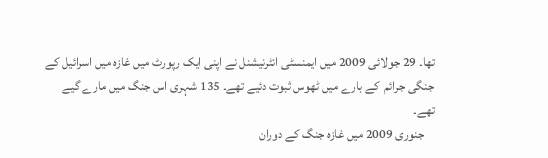تھا۔ 29 جولائی 2009 میں ایمنسٹی انٹرنیشنل نے اپنی ایک رپورٹ میں غازہ میں اسرائیل کے جنگی جرائم  کے بارے میں ٹھوس ثبوت دئیے تھے۔ 135 شہری اس جنگ میں مارے گیے تھے۔
    جنوری 2009 میں غازہ جنگ کے دوران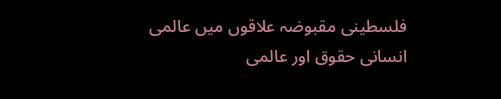فلسطینی مقبوضہ علاقوں میں عالمی انسانی حقوق اور عالمی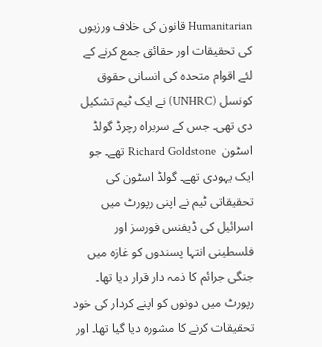Humanitarian قانون کی خلاف ورزیوں کی تحقیقات اور حقائق جمع کرنے کے لئے اقوام متحدہ کی انسانی حقوق کونسل (UNHRC) نے ایک ٹیم تشکیل دی تھی۔ جس کے سربراہ رچرڈ گولڈ اسٹون  Richard Goldstone تھے۔ جو ایک یہودی تھے۔ گولڈ اسٹون کی تحقیقاتی ٹیم نے اپنی رپورٹ میں اسرائیل کی ڈیفنس فورسز اور فلسطینی انتہا پسندوں کو غازہ میں جنگی جرائم کا ذمہ دار قرار دیا تھا۔ رپورٹ میں دونوں کو اپنے کردار کی خود تحقیقات کرنے کا مشورہ دیا گیا تھا۔ اور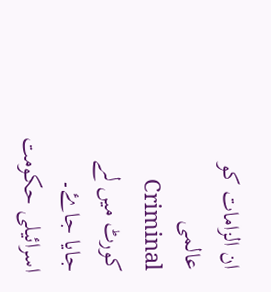ان الزامات کو عالمی Criminal کورٹ میں لے جایا جاۓ۔ اسرائیلی حکومت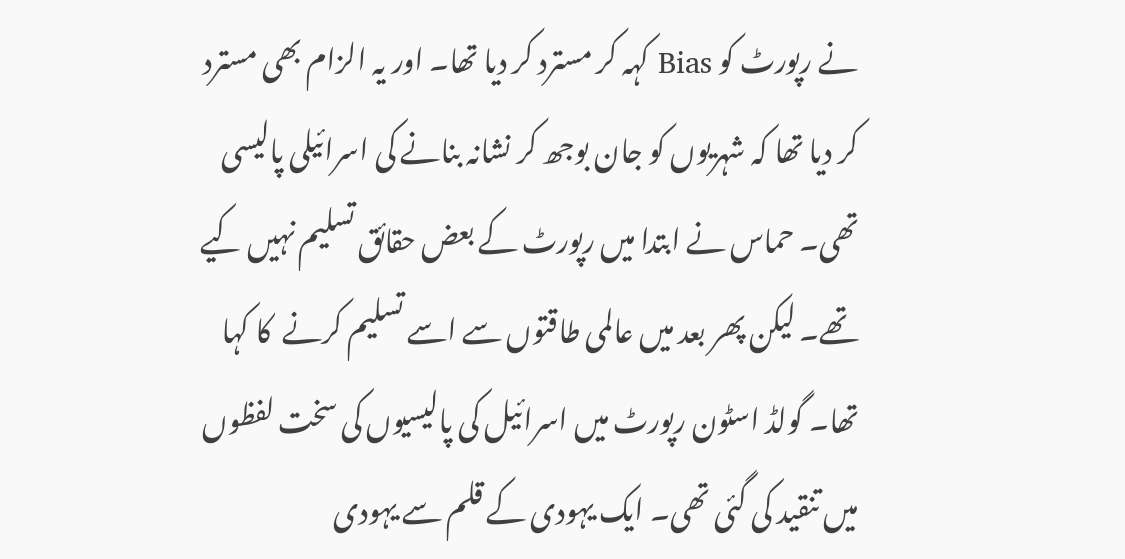نے رپورٹ کو Bias کہہ کر مسترد کر دیا تھا۔ اور یہ الزام بھی مسترد کر دیا تھا کہ شہریوں کو جان بوجھ کر نشانہ بنانے کی اسرائیلی پالیسی تھی۔ حماس نے ابتدا میں رپورٹ کے بعض حقائق تسلیم نہیں کیے تھے۔ لیکن پھر بعد میں عالمی طاقتوں سے اسے تسلیم کرنے  کا کہا تھا۔ گولڈ اسٹون رپورٹ میں اسرائیل کی پالیسیوں کی سخت لفظوں میں تنقید کی گئی تھی۔ ایک یہودی کے قلم سے یہودی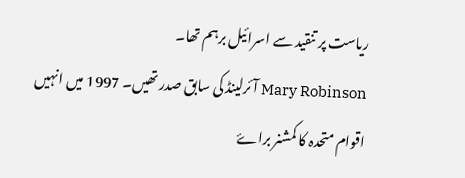ریاست پر تنقید سے اسرائیل برہم تھا۔
Mary Robinson آئرلینڈ کی سابق صدر تھیں۔ 1997 میں انہیں اقوام متحدہ کا کمشنر براۓ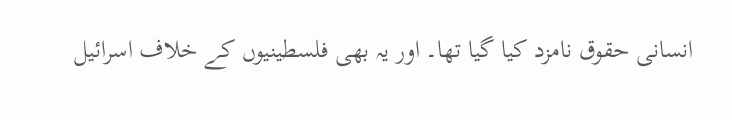انسانی حقوق نامزد کیا گیا تھا۔ اور یہ بھی فلسطینیوں کے خلاف اسرائیل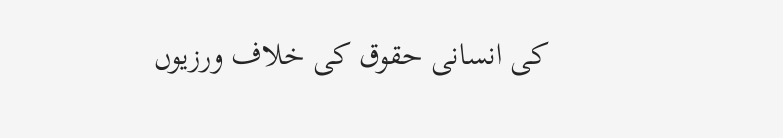کی انسانی حقوق کی خلاف ورزیوں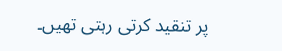پر تنقید کرتی رہتی تھیں۔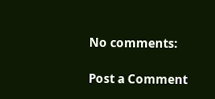No comments:

Post a Comment